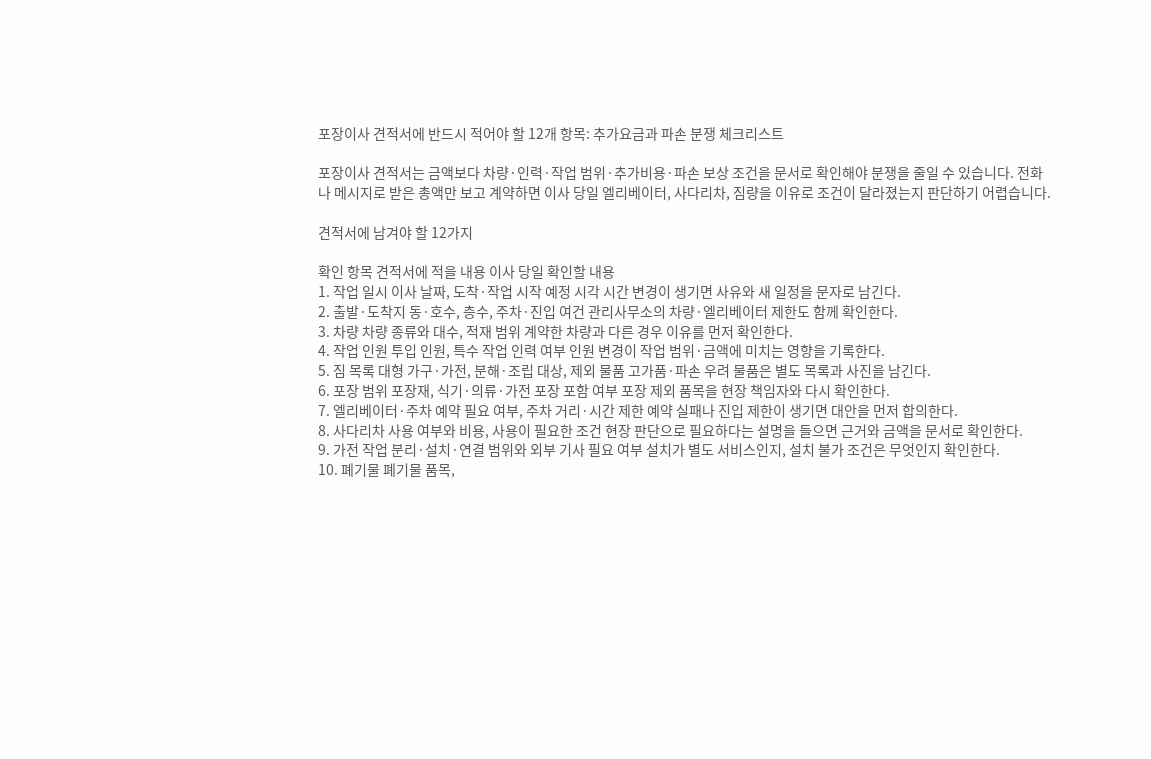포장이사 견적서에 반드시 적어야 할 12개 항목: 추가요금과 파손 분쟁 체크리스트

포장이사 견적서는 금액보다 차량·인력·작업 범위·추가비용·파손 보상 조건을 문서로 확인해야 분쟁을 줄일 수 있습니다. 전화나 메시지로 받은 총액만 보고 계약하면 이사 당일 엘리베이터, 사다리차, 짐량을 이유로 조건이 달라졌는지 판단하기 어렵습니다.

견적서에 남겨야 할 12가지

확인 항목 견적서에 적을 내용 이사 당일 확인할 내용
1. 작업 일시 이사 날짜, 도착·작업 시작 예정 시각 시간 변경이 생기면 사유와 새 일정을 문자로 남긴다.
2. 출발·도착지 동·호수, 층수, 주차·진입 여건 관리사무소의 차량·엘리베이터 제한도 함께 확인한다.
3. 차량 차량 종류와 대수, 적재 범위 계약한 차량과 다른 경우 이유를 먼저 확인한다.
4. 작업 인원 투입 인원, 특수 작업 인력 여부 인원 변경이 작업 범위·금액에 미치는 영향을 기록한다.
5. 짐 목록 대형 가구·가전, 분해·조립 대상, 제외 물품 고가품·파손 우려 물품은 별도 목록과 사진을 남긴다.
6. 포장 범위 포장재, 식기·의류·가전 포장 포함 여부 포장 제외 품목을 현장 책임자와 다시 확인한다.
7. 엘리베이터·주차 예약 필요 여부, 주차 거리·시간 제한 예약 실패나 진입 제한이 생기면 대안을 먼저 합의한다.
8. 사다리차 사용 여부와 비용, 사용이 필요한 조건 현장 판단으로 필요하다는 설명을 들으면 근거와 금액을 문서로 확인한다.
9. 가전 작업 분리·설치·연결 범위와 외부 기사 필요 여부 설치가 별도 서비스인지, 설치 불가 조건은 무엇인지 확인한다.
10. 폐기물 폐기물 품목,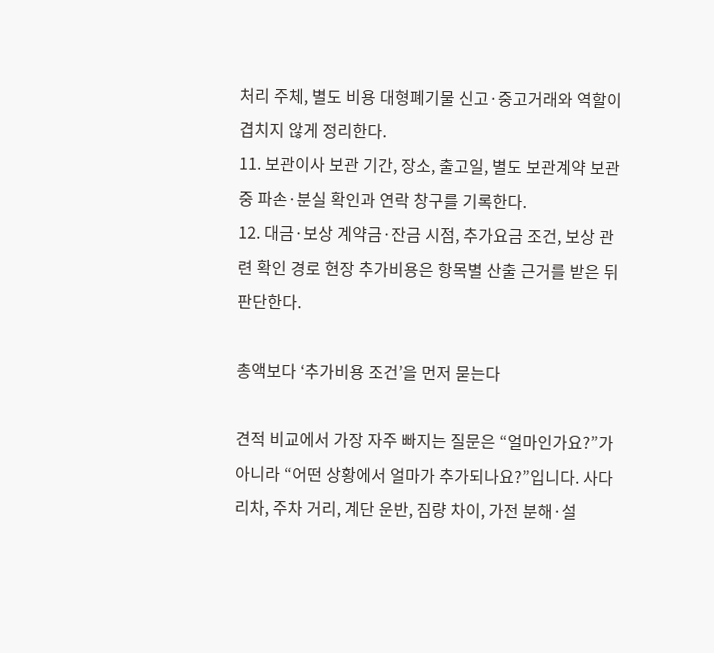처리 주체, 별도 비용 대형폐기물 신고·중고거래와 역할이 겹치지 않게 정리한다.
11. 보관이사 보관 기간, 장소, 출고일, 별도 보관계약 보관 중 파손·분실 확인과 연락 창구를 기록한다.
12. 대금·보상 계약금·잔금 시점, 추가요금 조건, 보상 관련 확인 경로 현장 추가비용은 항목별 산출 근거를 받은 뒤 판단한다.

총액보다 ‘추가비용 조건’을 먼저 묻는다

견적 비교에서 가장 자주 빠지는 질문은 “얼마인가요?”가 아니라 “어떤 상황에서 얼마가 추가되나요?”입니다. 사다리차, 주차 거리, 계단 운반, 짐량 차이, 가전 분해·설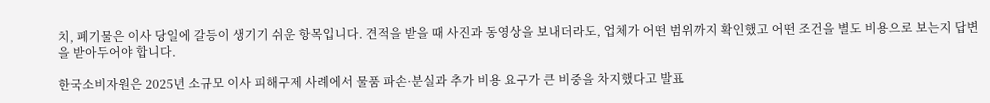치, 폐기물은 이사 당일에 갈등이 생기기 쉬운 항목입니다. 견적을 받을 때 사진과 동영상을 보내더라도, 업체가 어떤 범위까지 확인했고 어떤 조건을 별도 비용으로 보는지 답변을 받아두어야 합니다.

한국소비자원은 2025년 소규모 이사 피해구제 사례에서 물품 파손·분실과 추가 비용 요구가 큰 비중을 차지했다고 발표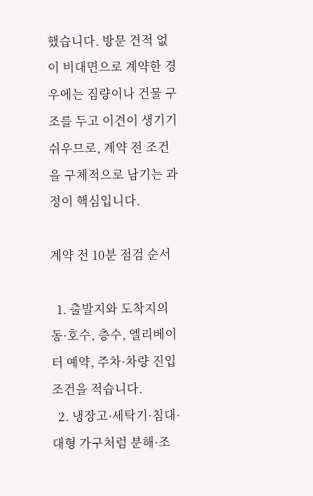했습니다. 방문 견적 없이 비대면으로 계약한 경우에는 짐량이나 건물 구조를 두고 이견이 생기기 쉬우므로, 계약 전 조건을 구체적으로 남기는 과정이 핵심입니다.

계약 전 10분 점검 순서

  1. 출발지와 도착지의 동·호수, 층수, 엘리베이터 예약, 주차·차량 진입 조건을 적습니다.
  2. 냉장고·세탁기·침대·대형 가구처럼 분해·조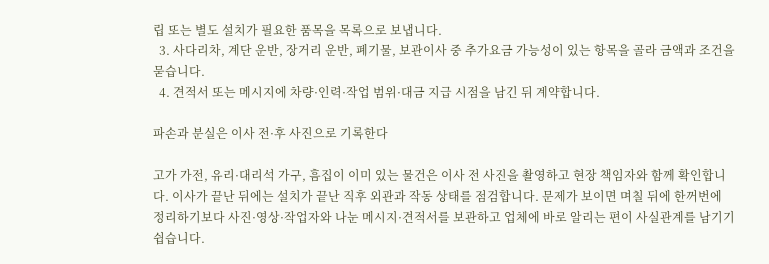립 또는 별도 설치가 필요한 품목을 목록으로 보냅니다.
  3. 사다리차, 계단 운반, 장거리 운반, 폐기물, 보관이사 중 추가요금 가능성이 있는 항목을 골라 금액과 조건을 묻습니다.
  4. 견적서 또는 메시지에 차량·인력·작업 범위·대금 지급 시점을 남긴 뒤 계약합니다.

파손과 분실은 이사 전·후 사진으로 기록한다

고가 가전, 유리·대리석 가구, 흠집이 이미 있는 물건은 이사 전 사진을 촬영하고 현장 책임자와 함께 확인합니다. 이사가 끝난 뒤에는 설치가 끝난 직후 외관과 작동 상태를 점검합니다. 문제가 보이면 며칠 뒤에 한꺼번에 정리하기보다 사진·영상·작업자와 나눈 메시지·견적서를 보관하고 업체에 바로 알리는 편이 사실관계를 남기기 쉽습니다.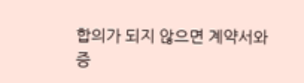합의가 되지 않으면 계약서와 증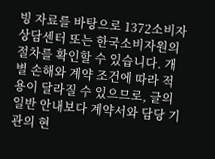빙 자료를 바탕으로 1372소비자상담센터 또는 한국소비자원의 절차를 확인할 수 있습니다. 개별 손해와 계약 조건에 따라 적용이 달라질 수 있으므로, 글의 일반 안내보다 계약서와 담당 기관의 현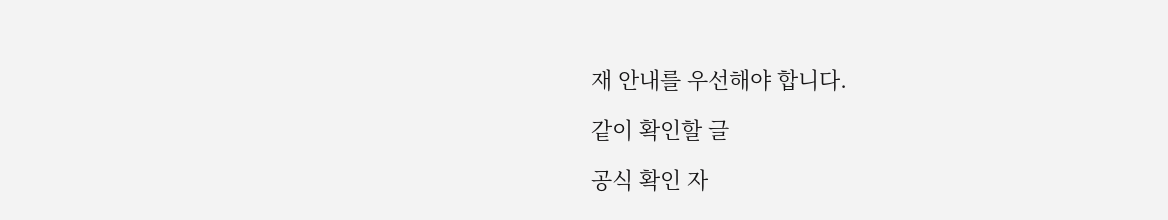재 안내를 우선해야 합니다.

같이 확인할 글

공식 확인 자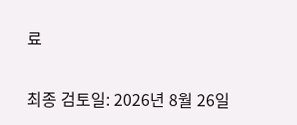료

최종 검토일: 2026년 8월 26일